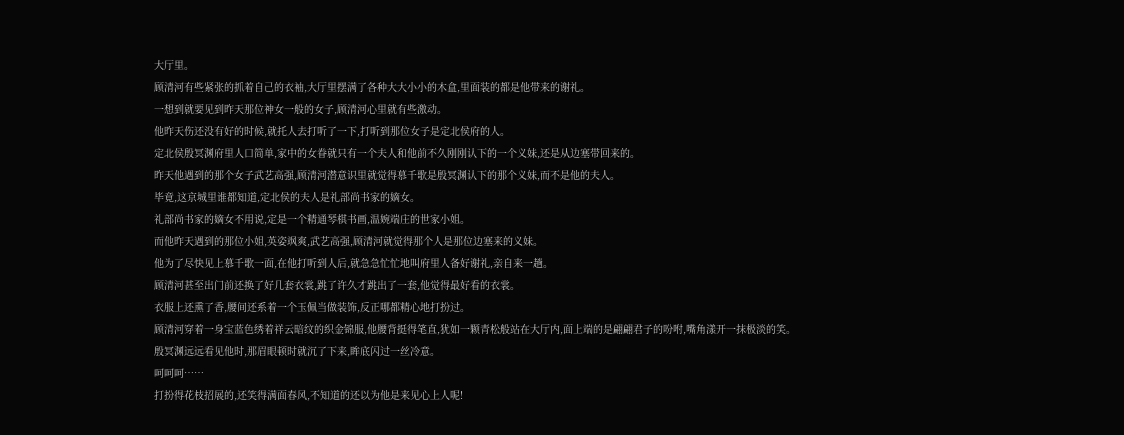大厅里。
顾清河有些紧张的抓着自己的衣袖,大厅里摆满了各种大大小小的木盒,里面装的都是他带来的谢礼。
一想到就要见到昨天那位神女一般的女子,顾清河心里就有些激动。
他昨天伤还没有好的时候,就托人去打听了一下,打听到那位女子是定北侯府的人。
定北侯殷冥渊府里人口简单,家中的女眷就只有一个夫人和他前不久刚刚认下的一个义妹,还是从边塞带回来的。
昨天他遇到的那个女子武艺高强,顾清河潜意识里就觉得慕千歌是殷冥渊认下的那个义妹,而不是他的夫人。
毕竟,这京城里谁都知道,定北侯的夫人是礼部尚书家的嫡女。
礼部尚书家的嫡女不用说,定是一个精通琴棋书画,温婉端庄的世家小姐。
而他昨天遇到的那位小姐,英姿飒爽,武艺高强,顾清河就觉得那个人是那位边塞来的义妹。
他为了尽快见上慕千歌一面,在他打听到人后,就急急忙忙地叫府里人备好谢礼,亲自来一趟。
顾清河甚至出门前还换了好几套衣裳,跳了许久才跳出了一套,他觉得最好看的衣裳。
衣服上还熏了香,腰间还系着一个玉佩当做装饰,反正哪都精心地打扮过。
顾清河穿着一身宝蓝色绣着祥云暗纹的织金锦服,他腰背挺得笔直,犹如一颗青松般站在大厅内,面上端的是翩翩君子的吩咐,嘴角漾开一抹极淡的笑。
殷冥渊远远看见他时,那眉眼顿时就沉了下来,眸底闪过一丝冷意。
呵呵呵……
打扮得花枝招展的,还笑得满面春风,不知道的还以为他是来见心上人呢!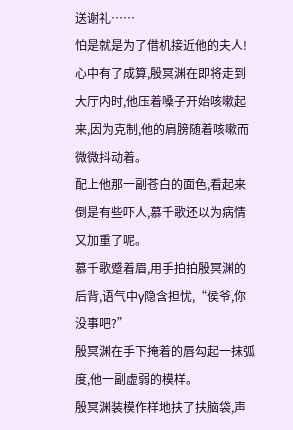送谢礼……
怕是就是为了借机接近他的夫人!
心中有了成算,殷冥渊在即将走到大厅内时,他压着嗓子开始咳嗽起来,因为克制,他的肩膀随着咳嗽而微微抖动着。
配上他那一副苍白的面色,看起来倒是有些吓人,慕千歌还以为病情又加重了呢。
慕千歌蹙着眉,用手拍拍殷冥渊的后背,语气中y隐含担忧,“侯爷,你没事吧?”
殷冥渊在手下掩着的唇勾起一抹弧度,他一副虚弱的模样。
殷冥渊装模作样地扶了扶脑袋,声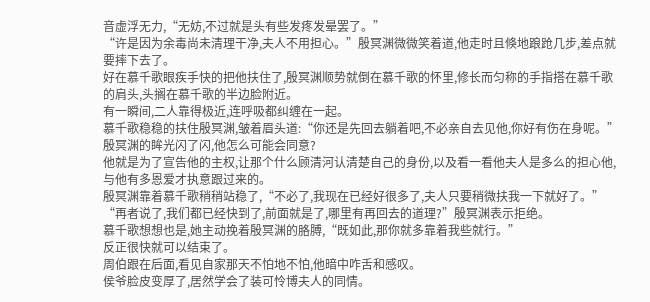音虚浮无力,“无妨,不过就是头有些发疼发晕罢了。”
“许是因为余毒尚未清理干净,夫人不用担心。”殷冥渊微微笑着道,他走时且倏地踉跄几步,差点就要摔下去了。
好在慕千歌眼疾手快的把他扶住了,殷冥渊顺势就倒在慕千歌的怀里,修长而匀称的手指搭在慕千歌的肩头,头搁在慕千歌的半边脸附近。
有一瞬间,二人靠得极近,连呼吸都纠缠在一起。
慕千歌稳稳的扶住殷冥渊,皱着眉头道:“你还是先回去躺着吧,不必亲自去见他,你好有伤在身呢。”
殷冥渊的眸光闪了闪,他怎么可能会同意?
他就是为了宣告他的主权,让那个什么顾清河认清楚自己的身份,以及看一看他夫人是多么的担心他,与他有多恩爱才执意跟过来的。
殷冥渊靠着慕千歌稍稍站稳了,“不必了,我现在已经好很多了,夫人只要稍微扶我一下就好了。”
“再者说了,我们都已经快到了,前面就是了,哪里有再回去的道理?”殷冥渊表示拒绝。
慕千歌想想也是,她主动挽着殷冥渊的胳膊,“既如此,那你就多靠着我些就行。”
反正很快就可以结束了。
周伯跟在后面,看见自家那天不怕地不怕,他暗中咋舌和感叹。
侯爷脸皮变厚了,居然学会了装可怜博夫人的同情。